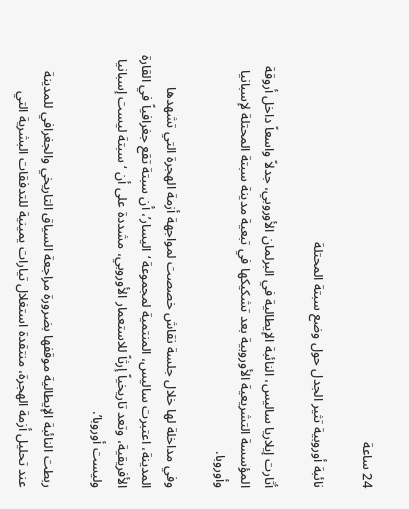24 ساعة

نائبة أوروبية تثير الجدل حول وضع سبتة المحتلة

أثارت إيلاريا ساليس، النائبة الإيطالية في البرلمان الأوروبي، جدلاً واسعاً داخل أروقة المؤسسة التشريعية الأوروبية بعد تشكيكها في تبعية مدينة سبتة المحتلة لإسبانيا وأوروبا.

وفي مداخلة لها خلال جلسة نقاش خصصت لمواجهة أزمة الهجرة التي تشهدها المدينة، اعتبرت ساليس، المنتمية لمجموعة ‘اليسار’، أن سبتة تقع جغرافياً في القارة الأفريقية، وتعد تاريخياً إرثاً للاستعمار الأوروبي، مشددة على أن ‘سبتة ليست إسبانيا وليست أوروبا’.

ربطت النائبة الإيطالية موقفها بضرورة مراجعة السياق التاريخي والجغرافي للمدينة عند تحليل أزمة الهجرة، منتقدة استغلال تيارات يمينية للتدفقات البشرية التي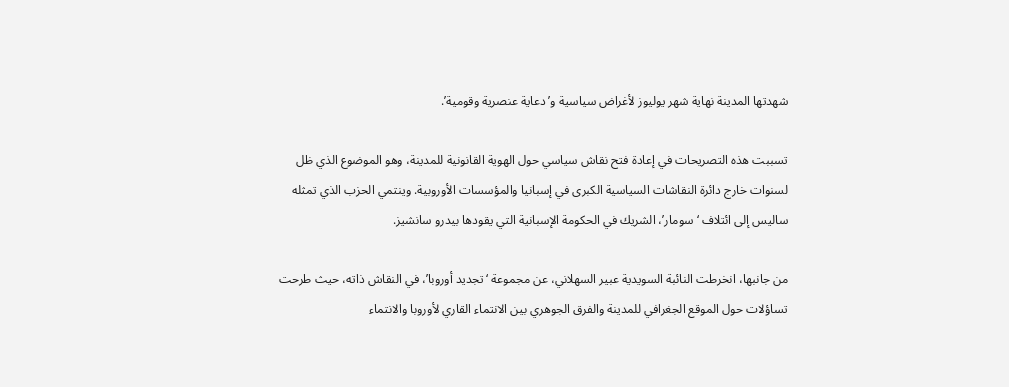شهدتها المدينة نهاية شهر يوليوز لأغراض سياسية و’دعاية عنصرية وقومية’.

تسببت هذه التصريحات في إعادة فتح نقاش سياسي حول الهوية القانونية للمدينة، وهو الموضوع الذي ظل لسنوات خارج دائرة النقاشات السياسية الكبرى في إسبانيا والمؤسسات الأوروبية. وينتمي الحزب الذي تمثله ساليس إلى ائتلاف ‘سومار’، الشريك في الحكومة الإسبانية التي يقودها بيدرو سانشيز.

من جانبها، انخرطت النائبة السويدية عبير السهلاني، عن مجموعة ‘تجديد أوروبا’، في النقاش ذاته، حيث طرحت تساؤلات حول الموقع الجغرافي للمدينة والفرق الجوهري بين الانتماء القاري لأوروبا والانتماء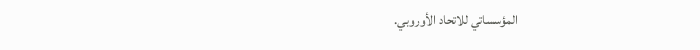المؤسساتي للاتحاد الأوروبي.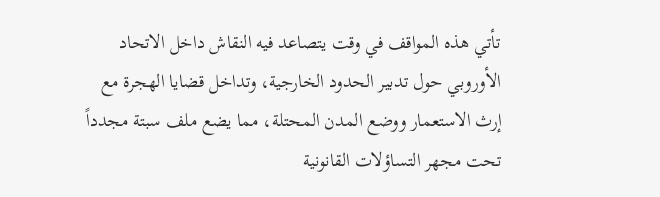تأتي هذه المواقف في وقت يتصاعد فيه النقاش داخل الاتحاد الأوروبي حول تدبير الحدود الخارجية، وتداخل قضايا الهجرة مع إرث الاستعمار ووضع المدن المحتلة، مما يضع ملف سبتة مجدداً تحت مجهر التساؤلات القانونية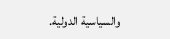والسياسية الدولية.